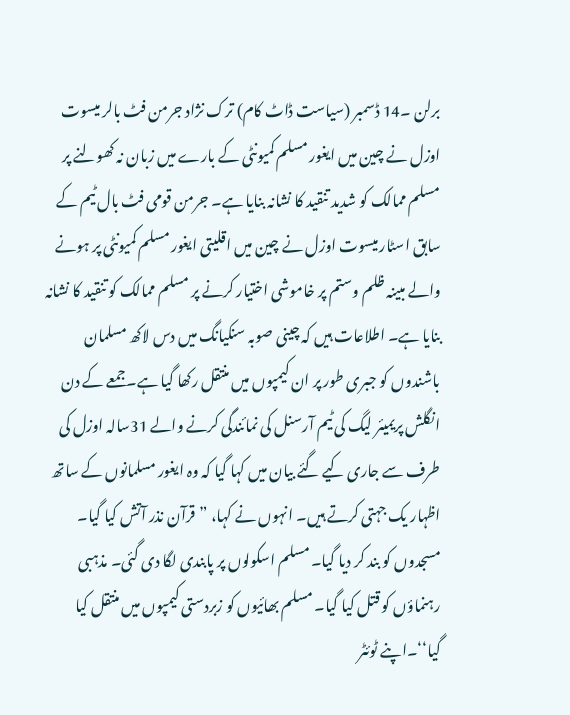برلن ۔14 ڈسمبر (سیاست ڈاٹ کام) ترک نژاد جرمن فٹ بالر میسوت اوزل نے چین میں ایغور مسلم کمیونٹی کے بارے میں زبان نہ کھولنے پر مسلم ممالک کو شدید تنقید کا نشانہ بنایا ہے۔ جرمن قومی فٹ بال ٹیم کے سابق اسٹار میسوت اوزل نے چین میں اقلیتی ایغور مسلم کمیونٹی پر ہونے والے مبینہ ظلم وستم پر خاموشی اختیار کرنے پر مسلم ممالک کو تنقید کا نشانہ بنایا ہے۔ اطلاعات ہیں کہ چینی صوبہ سنکیانگ میں دس لاکھ مسلمان باشندوں کو جبری طور پر ان کیمپوں میں منتقل رکھا گیا ہے۔جمعے کے دن انگلش پریمیئر لیگ کی ٹیم آرسنل کی نمائندگی کرنے والے 31سالہ اوزل کی طرف سے جاری کیے گئے بیان میں کہا گیا کہ وہ ایغور مسلمانوں کے ساتھ اظہار یک جہتی کرتے ہیں۔ انہوں نے کہا، ”قرآن نذر آتش کیا گیا۔ مسجدوں کو بند کر دیا گیا۔ مسلم اسکولوں پر پابندی لگا دی گئی۔ مذہبی رہنماؤں کو قتل کیا گیا۔ مسلم بھائیوں کو زبردستی کیمپوں میں منتقل کیا گیا‘‘۔اپنے ٹوئٹر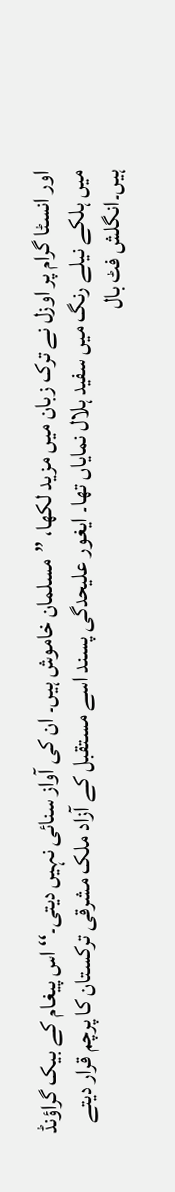اور انسٹا گرام پر اوزل نے ترک زبان میں مزید لکھا، ”مسلمان خاموش ہیں۔ ان کی آواز سنائی نہیں دیتی۔‘‘ اس پیغام کے بیک گراؤنڈ میں ہلکے نیلے رنگ میں سفید ہلال نمایاں تھا۔ ایغور علیحدگی پسند اسے مستقبل کے آزاد ملک مشرقی ترکستان کا پرچم قرار دیتے ہیں۔انگلش فٹ بال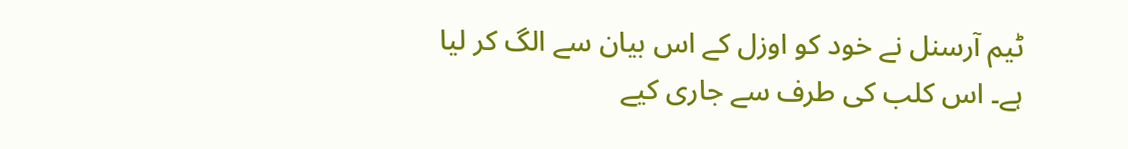ٹیم آرسنل نے خود کو اوزل کے اس بیان سے الگ کر لیا ہے۔ اس کلب کی طرف سے جاری کیے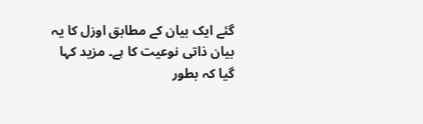گئے ایک بیان کے مطابق اوزل کا یہ بیان ذاتی نوعیت کا ہے۔ مزید کہا گیا کہ بطور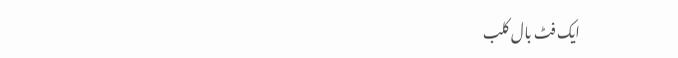ایک فٹ بال کلب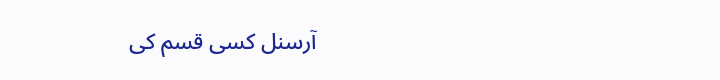آرسنل کسی قسم کی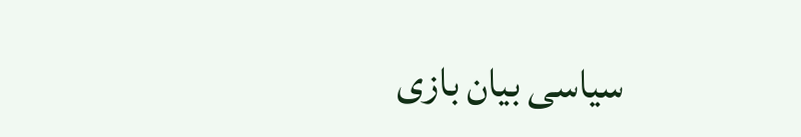سیاسی بیان بازی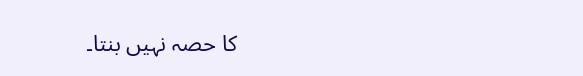کا حصہ نہیں بنتا۔